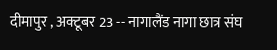दीमापुर , अक्टूबर 23 -- नागालैंड नागा छात्र संघ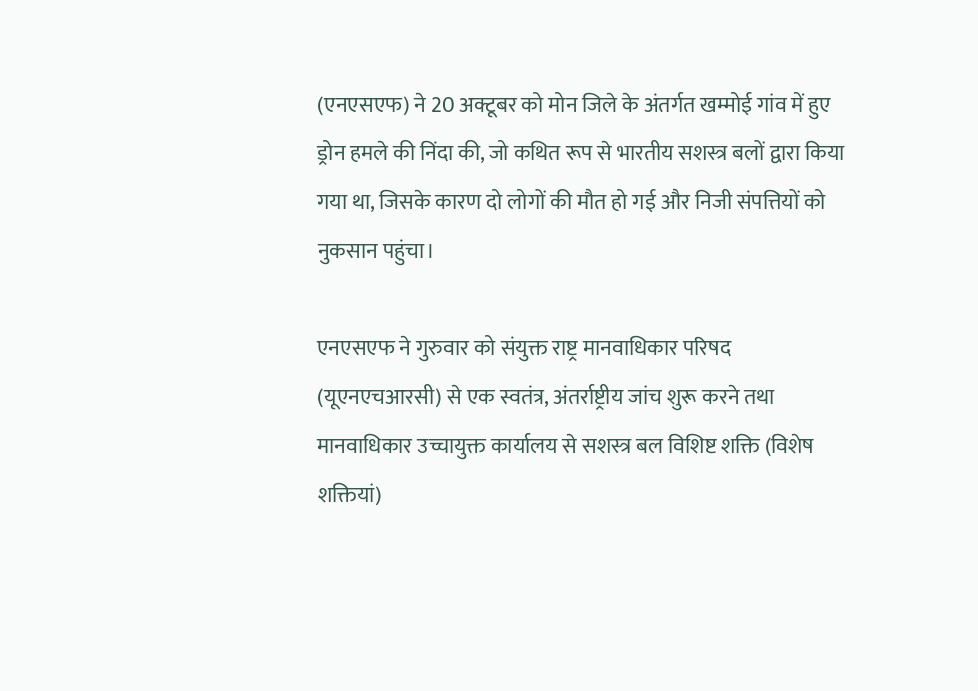(एनएसएफ) ने 20 अक्टूबर को मोन जिले के अंतर्गत खम्मोई गांव में हुए ड्रोन हमले की निंदा की, जो कथित रूप से भारतीय सशस्त्र बलों द्वारा किया गया था, जिसके कारण दो लोगों की मौत हो गई और निजी संपत्तियों को नुकसान पहुंचा।

एनएसएफ ने गुरुवार को संयुक्त राष्ट्र मानवाधिकार परिषद (यूएनएचआरसी) से एक स्वतंत्र, अंतर्राष्ट्रीय जांच शुरू करने तथा मानवाधिकार उच्चायुक्त कार्यालय से सशस्त्र बल विशिष्ट शक्ति (विशेष शक्तियां)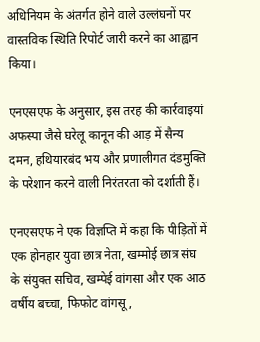अधिनियम के अंतर्गत होने वाले उल्लंघनों पर वास्तविक स्थिति रिपोर्ट जारी करने का आह्वान किया।

एनएसएफ के अनुसार, इस तरह की कार्रवाइयां अफस्पा जैसे घरेलू कानून की आड़ में सैन्य दमन, हथियारबंद भय और प्रणालीगत दंडमुक्ति के परेशान करने वाली निरंतरता को दर्शाती हैं।

एनएसएफ ने एक विज्ञप्ति में कहा कि पीड़ितों में एक होनहार युवा छात्र नेता, खम्मोई छात्र संघ के संयुक्त सचिव, खम्पेई वांगसा और एक आठ वर्षीय बच्चा, फिफोट वांगसू,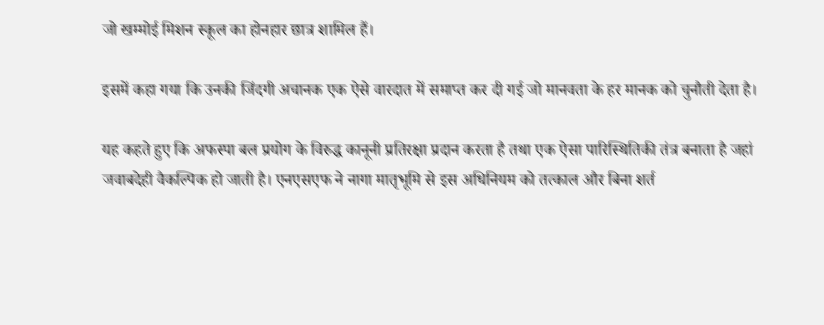जो खम्मोई मिशन स्कूल का होनहार छात्र शामिल हैं।

इसमें कहा गया कि उनकी जिंदगी अचानक एक ऐसे वारदात में समाप्त कर दी गई जो मानवता के हर मानक को चुनौती देता है।

यह कहते हुए कि अफस्पा बल प्रयोग के विरुद्ध कानूनी प्रतिरक्षा प्रदान करता है तथा एक ऐसा पारिस्थितिकी तंत्र बनाता है जहां जवाबदेही वैकल्पिक हो जाती है। एनएसएफ ने नागा मातृभूमि से इस अधिनियम को तत्काल और बिना शर्त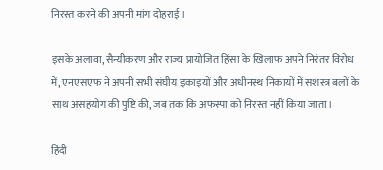निरस्त करने की अपनी मांग दोहराई।

इसके अलावा, सैन्यीकरण और राज्य प्रायोजित हिंसा के खिलाफ अपने निरंतर विरोध में, एनएसएफ ने अपनी सभी संघीय इकाइयों और अधीनस्थ निकायों में सशस्त्र बलों के साथ असहयोग की पुष्टि की, जब तक कि अफस्पा को निरस्त नहीं किया जाता।

हिंदी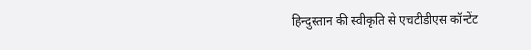हिन्दुस्तान की स्वीकृति से एचटीडीएस कॉन्टेंट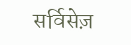सर्विसेज़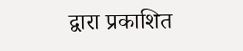द्वारा प्रकाशित